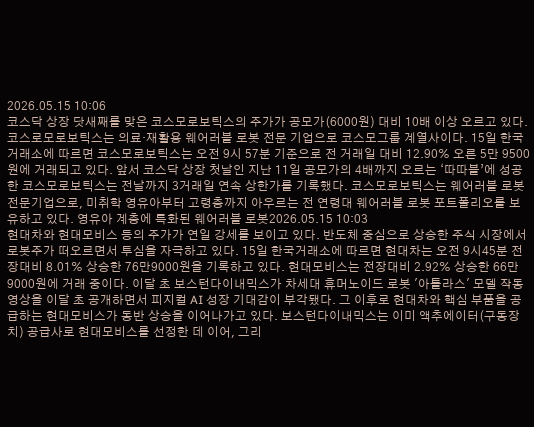2026.05.15 10:06
코스닥 상장 닷새째를 맞은 코스모로보틱스의 주가가 공모가(6000원) 대비 10배 이상 오르고 있다. 코스로모로보틱스는 의료·재활용 웨어러블 로봇 전문 기업으로 코스모그룹 계열사이다. 15일 한국거래소에 따르면 코스모로보틱스는 오전 9시 57분 기준으로 전 거래일 대비 12.90% 오른 5만 9500원에 거래되고 있다. 앞서 코스닥 상장 첫날인 지난 11일 공모가의 4배까지 오르는 ‘따따블’에 성공한 코스모로보틱스는 전날까지 3거래일 연속 상한가를 기록했다. 코스모로보틱스는 웨어러블 로봇 전문기업으로, 미취학 영유아부터 고령층까지 아우르는 전 연령대 웨어러블 로봇 포트폴리오를 보유하고 있다. 영유아 계층에 특화된 웨어러블 로봇2026.05.15 10:03
현대차와 현대모비스 등의 주가가 연일 강세를 보이고 있다. 반도체 중심으로 상승한 주식 시장에서 로봇주가 떠오르면서 투심을 자극하고 있다. 15일 한국거래소에 따르면 현대차는 오전 9시45분 전장대비 8.01% 상승한 76만9000원을 기록하고 있다. 현대모비스는 전장대비 2.92% 상승한 66만9000원에 거래 중이다. 이달 초 보스턴다이내믹스가 차세대 휴머노이드 로봇 '아틀라스' 모델 작동 영상을 이달 초 공개하면서 피지컬 AI 성장 기대감이 부각됐다. 그 이후로 현대차와 핵심 부품을 공급하는 현대모비스가 동반 상승을 이어나가고 있다. 보스턴다이내믹스는 이미 액추에이터(구동장치) 공급사로 현대모비스를 선정한 데 이어, 그리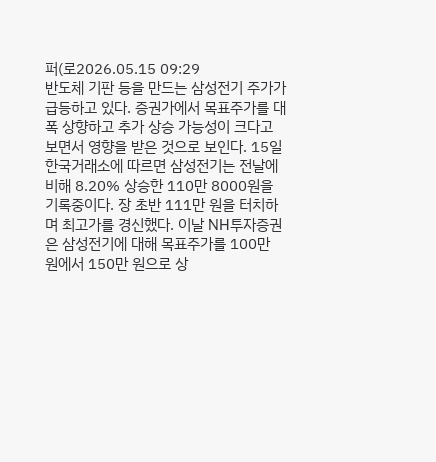퍼(로2026.05.15 09:29
반도체 기판 등을 만드는 삼성전기 주가가 급등하고 있다. 증권가에서 목표주가를 대폭 상향하고 추가 상승 가능성이 크다고 보면서 영향을 받은 것으로 보인다. 15일 한국거래소에 따르면 삼성전기는 전날에 비해 8.20% 상승한 110만 8000원을 기록중이다. 장 초반 111만 원을 터치하며 최고가를 경신했다. 이날 NH투자증권은 삼성전기에 대해 목표주가를 100만 원에서 150만 원으로 상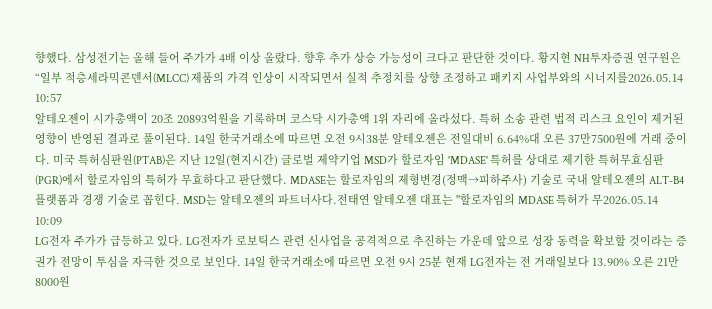향했다. 삼성전기는 올해 들어 주가가 4배 이상 올랐다. 향후 추가 상승 가능성이 크다고 판단한 것이다. 황지현 NH투자증권 연구원은 “일부 적층세라믹콘덴서(MLCC) 제품의 가격 인상이 시작되면서 실적 추정치를 상향 조정하고 패키지 사업부와의 시너지를2026.05.14 10:57
알테오젠이 시가총액이 20조 20893억원을 기록하며 코스닥 시가총액 1위 자리에 올라섰다. 특허 소송 관련 법적 리스크 요인이 제거된 영향이 반영된 결과로 풀이된다. 14일 한국거래소에 따르면 오전 9시38분 알테오젠은 전일대비 6.64%대 오른 37만7500원에 거래 중이다. 미국 특허심판원(PTAB)은 지난 12일(현지시간) 글로벌 제약기업 MSD가 할로자임 'MDASE' 특허를 상대로 제기한 특허무효심판(PGR)에서 할로자임의 특허가 무효하다고 판단했다. MDASE는 할로자임의 제형변경(정맥→피하주사) 기술로 국내 알테오젠의 ALT-B4 플랫폼과 경쟁 기술로 꼽힌다. MSD는 알테오젠의 파트너사다.전태연 알테오젠 대표는 "할로자임의 MDASE 특허가 무2026.05.14 10:09
LG전자 주가가 급등하고 있다. LG전자가 로보틱스 관련 신사업을 공격적으로 추진하는 가운데 앞으로 성장 동력을 확보할 것이라는 증권가 전망이 투심을 자극한 것으로 보인다. 14일 한국거래소에 따르면 오전 9시 25분 현재 LG전자는 전 거래일보다 13.90% 오른 21만8000원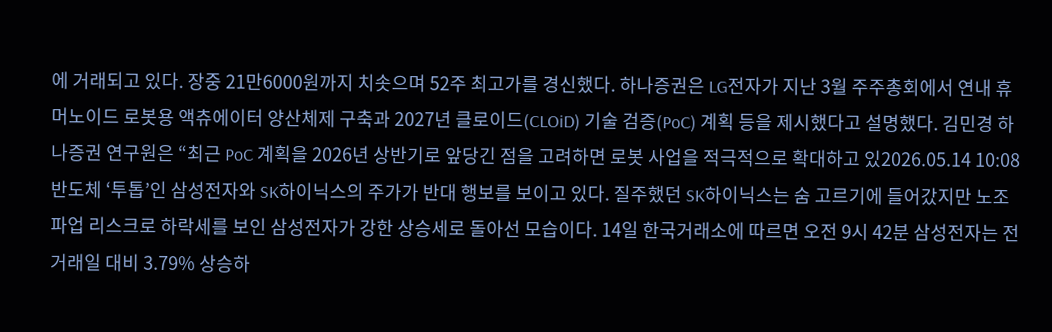에 거래되고 있다. 장중 21만6000원까지 치솟으며 52주 최고가를 경신했다. 하나증권은 LG전자가 지난 3월 주주총회에서 연내 휴머노이드 로봇용 액츄에이터 양산체제 구축과 2027년 클로이드(CLOiD) 기술 검증(PoC) 계획 등을 제시했다고 설명했다. 김민경 하나증권 연구원은 “최근 PoC 계획을 2026년 상반기로 앞당긴 점을 고려하면 로봇 사업을 적극적으로 확대하고 있2026.05.14 10:08
반도체 ‘투톱’인 삼성전자와 SK하이닉스의 주가가 반대 행보를 보이고 있다. 질주했던 SK하이닉스는 숨 고르기에 들어갔지만 노조 파업 리스크로 하락세를 보인 삼성전자가 강한 상승세로 돌아선 모습이다. 14일 한국거래소에 따르면 오전 9시 42분 삼성전자는 전 거래일 대비 3.79% 상승하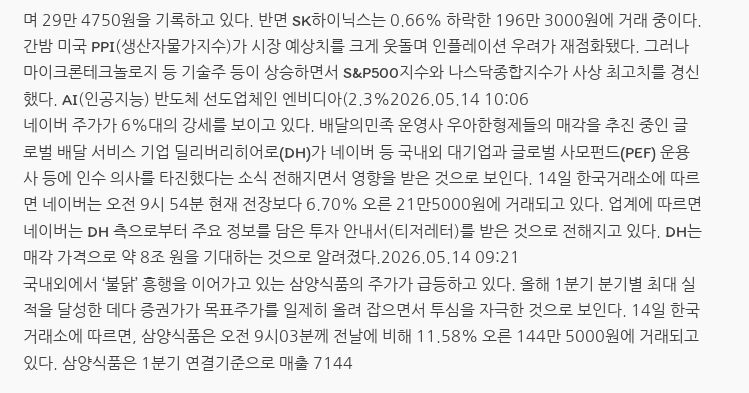며 29만 4750원을 기록하고 있다. 반면 SK하이닉스는 0.66% 하락한 196만 3000원에 거래 중이다. 간밤 미국 PPI(생산자물가지수)가 시장 예상치를 크게 웃돌며 인플레이션 우려가 재점화됐다. 그러나 마이크론테크놀로지 등 기술주 등이 상승하면서 S&P500지수와 나스닥종합지수가 사상 최고치를 경신했다. AI(인공지능) 반도체 선도업체인 엔비디아(2.3%2026.05.14 10:06
네이버 주가가 6%대의 강세를 보이고 있다. 배달의민족 운영사 우아한형제들의 매각을 추진 중인 글로벌 배달 서비스 기업 딜리버리히어로(DH)가 네이버 등 국내외 대기업과 글로벌 사모펀드(PEF) 운용사 등에 인수 의사를 타진했다는 소식 전해지면서 영향을 받은 것으로 보인다. 14일 한국거래소에 따르면 네이버는 오전 9시 54분 현재 전장보다 6.70% 오른 21만5000원에 거래되고 있다. 업계에 따르면 네이버는 DH 측으로부터 주요 정보를 담은 투자 안내서(티저레터)를 받은 것으로 전해지고 있다. DH는 매각 가격으로 약 8조 원을 기대하는 것으로 알려졌다.2026.05.14 09:21
국내외에서 ‘불닭’ 흥행을 이어가고 있는 삼양식품의 주가가 급등하고 있다. 올해 1분기 분기별 최대 실적을 달성한 데다 증권가가 목표주가를 일제히 올려 잡으면서 투심을 자극한 것으로 보인다. 14일 한국거래소에 따르면, 삼양식품은 오전 9시03분께 전날에 비해 11.58% 오른 144만 5000원에 거래되고 있다. 삼양식품은 1분기 연결기준으로 매출 7144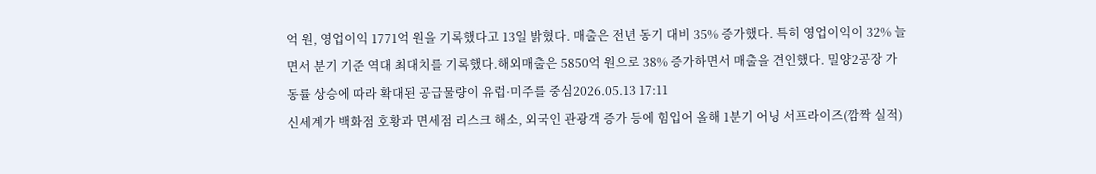억 원, 영업이익 1771억 원을 기록했다고 13일 밝혔다. 매출은 전년 동기 대비 35% 증가했다. 특히 영업이익이 32% 늘면서 분기 기준 역대 최대치를 기록했다.해외매출은 5850억 원으로 38% 증가하면서 매출을 견인했다. 밀양2공장 가동률 상승에 따라 확대된 공급물량이 유럽·미주를 중심2026.05.13 17:11
신세계가 백화점 호황과 면세점 리스크 해소, 외국인 관광객 증가 등에 힘입어 올해 1분기 어닝 서프라이즈(깜짝 실적)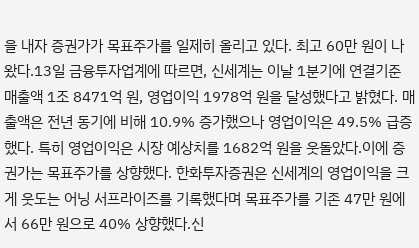을 내자 증권가가 목표주가를 일제히 올리고 있다. 최고 60만 원이 나왔다.13일 금융투자업계에 따르면, 신세계는 이날 1분기에 연결기준 매출액 1조 8471억 원, 영업이익 1978억 원을 달성했다고 밝혔다. 매출액은 전년 동기에 비해 10.9% 증가했으나 영업이익은 49.5% 급증했다. 특히 영업이익은 시장 예상치를 1682억 원을 웃돌았다.이에 증권가는 목표주가를 상향했다. 한화투자증권은 신세계의 영업이익을 크게 웃도는 어닝 서프라이즈를 기록했다며 목표주가를 기존 47만 원에서 66만 원으로 40% 상향했다.신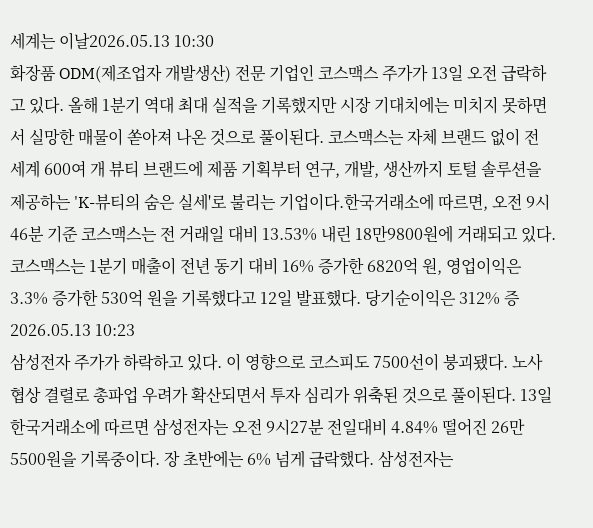세계는 이날2026.05.13 10:30
화장품 ODM(제조업자 개발생산) 전문 기업인 코스맥스 주가가 13일 오전 급락하고 있다. 올해 1분기 역대 최대 실적을 기록했지만 시장 기대치에는 미치지 못하면서 실망한 매물이 쏟아져 나온 것으로 풀이된다. 코스맥스는 자체 브랜드 없이 전 세계 600여 개 뷰티 브랜드에 제품 기획부터 연구, 개발, 생산까지 토털 솔루션을 제공하는 'K-뷰티의 숨은 실세'로 불리는 기업이다.한국거래소에 따르면, 오전 9시 46분 기준 코스맥스는 전 거래일 대비 13.53% 내린 18만9800원에 거래되고 있다.코스맥스는 1분기 매출이 전년 동기 대비 16% 증가한 6820억 원, 영업이익은 3.3% 증가한 530억 원을 기록했다고 12일 발표했다. 당기순이익은 312% 증2026.05.13 10:23
삼성전자 주가가 하락하고 있다. 이 영향으로 코스피도 7500선이 붕괴됐다. 노사 협상 결렬로 총파업 우려가 확산되면서 투자 심리가 위축된 것으로 풀이된다. 13일 한국거래소에 따르면 삼성전자는 오전 9시27분 전일대비 4.84% 떨어진 26만5500원을 기록중이다. 장 초반에는 6% 넘게 급락했다. 삼성전자는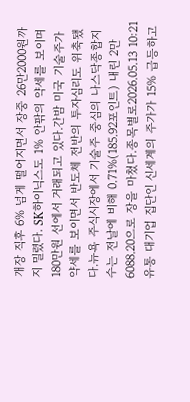개장 직후 6% 넘게 떨어지면서 장중 26만2000원까지 밀렸다. SK하이닉스도 1% 안팎의 약세를 보이며 180만원 선에서 거래되고 있다.간밤 미국 기술주가 약세를 보이면서 반도체 전반의 투자심리도 위축됐다.뉴욕 주식시장에서 기술주 중심의 나스닥종합지수는 전날에 비해 0.71%(185.92포인트) 내린 2만 6088.20으로 장을 마쳤다.종목별로2026.05.13 10:21
유통 대기업 집단인 신세계의 주가가 15% 급등하고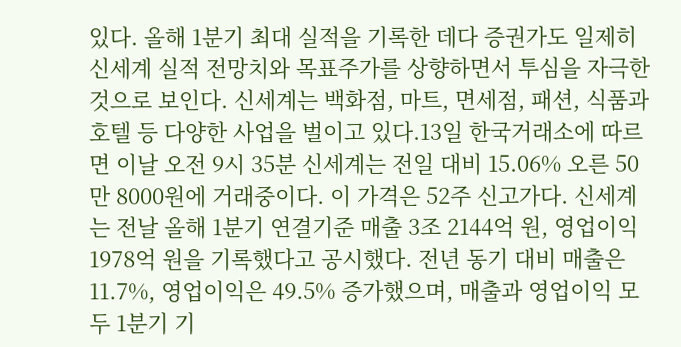있다. 올해 1분기 최대 실적을 기록한 데다 증권가도 일제히 신세계 실적 전망치와 목표주가를 상향하면서 투심을 자극한 것으로 보인다. 신세계는 백화점, 마트, 면세점, 패션, 식품과 호텔 등 다양한 사업을 벌이고 있다.13일 한국거래소에 따르면 이날 오전 9시 35분 신세계는 전일 대비 15.06% 오른 50만 8000원에 거래중이다. 이 가격은 52주 신고가다. 신세계는 전날 올해 1분기 연결기준 매출 3조 2144억 원, 영업이익 1978억 원을 기록했다고 공시했다. 전년 동기 대비 매출은 11.7%, 영업이익은 49.5% 증가했으며, 매출과 영업이익 모두 1분기 기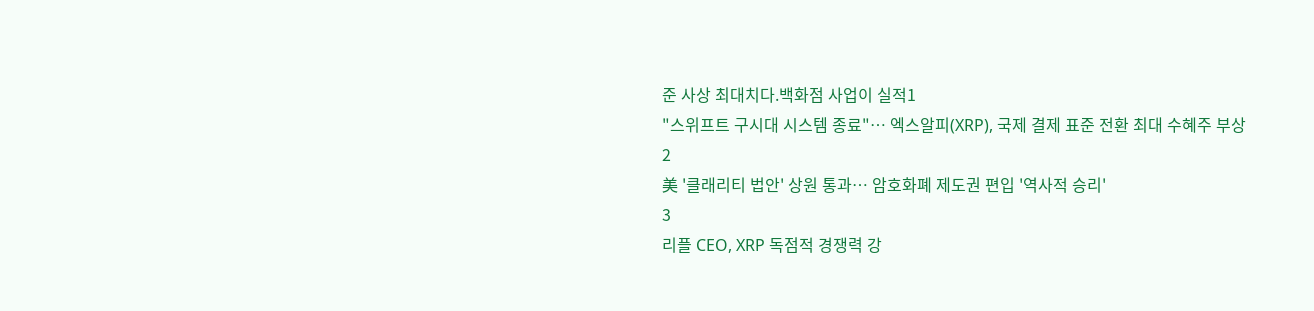준 사상 최대치다.백화점 사업이 실적1
"스위프트 구시대 시스템 종료"… 엑스알피(XRP), 국제 결제 표준 전환 최대 수혜주 부상
2
美 '클래리티 법안' 상원 통과… 암호화폐 제도권 편입 '역사적 승리'
3
리플 CEO, XRP 독점적 경쟁력 강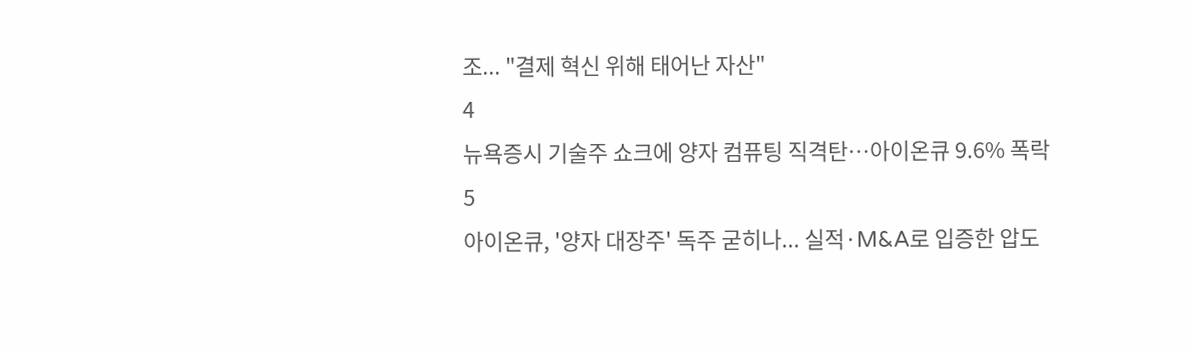조... "결제 혁신 위해 태어난 자산"
4
뉴욕증시 기술주 쇼크에 양자 컴퓨팅 직격탄…아이온큐 9.6% 폭락
5
아이온큐, '양자 대장주' 독주 굳히나... 실적·M&A로 입증한 압도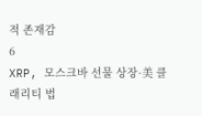적 존재감
6
XRP, 모스크바 선물 상장·美 클래리티 법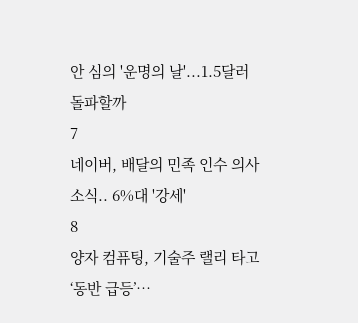안 심의 '운명의 날'...1.5달러 돌파할까
7
네이버, 배달의 민족 인수 의사 소식.. 6%대 '강세'
8
양자 컴퓨팅, 기술주 랠리 타고 ‘동반 급등’…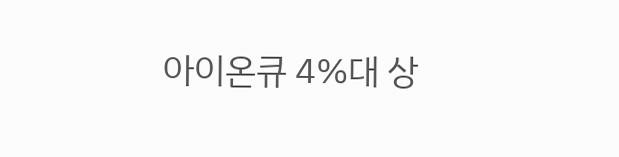아이온큐 4%대 상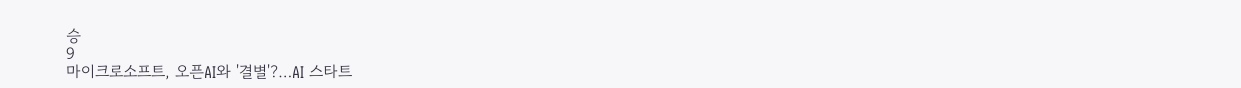승
9
마이크로소프트, 오픈AI와 '결별'?…AI 스타트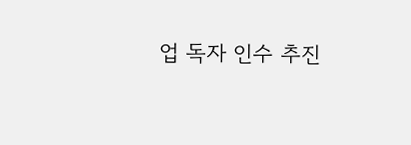업 독자 인수 추진